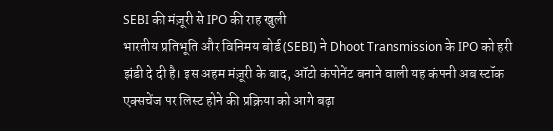SEBI की मंज़ूरी से IPO की राह खुली
भारतीय प्रतिभूति और विनिमय बोर्ड (SEBI) ने Dhoot Transmission के IPO को हरी झंडी दे दी है। इस अहम मंज़ूरी के बाद, ऑटो कंपोनेंट बनाने वाली यह कंपनी अब स्टॉक एक्सचेंज पर लिस्ट होने की प्रक्रिया को आगे बढ़ा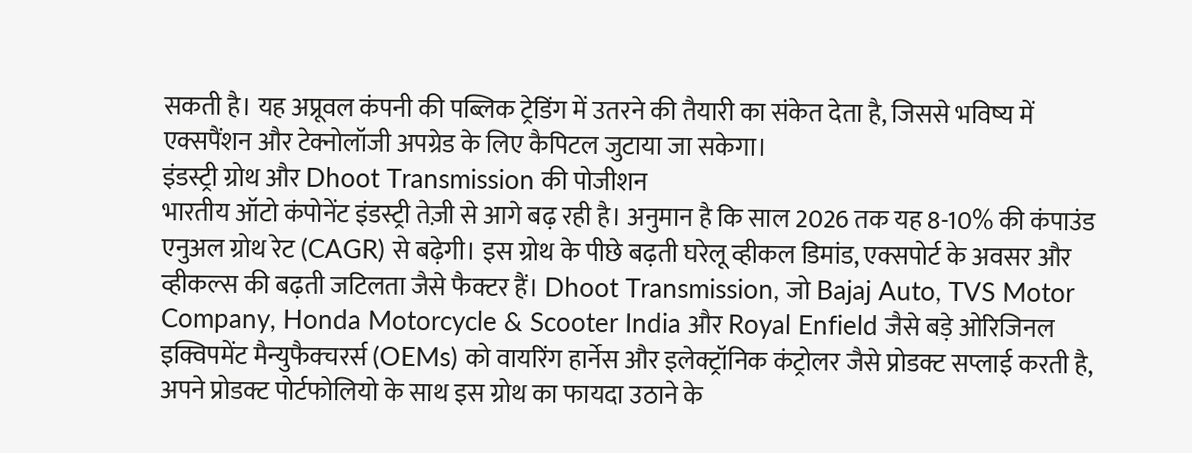सकती है। यह अप्रूवल कंपनी की पब्लिक ट्रेडिंग में उतरने की तैयारी का संकेत देता है, जिससे भविष्य में एक्सपैंशन और टेक्नोलॉजी अपग्रेड के लिए कैपिटल जुटाया जा सकेगा।
इंडस्ट्री ग्रोथ और Dhoot Transmission की पोजीशन
भारतीय ऑटो कंपोनेंट इंडस्ट्री तेज़ी से आगे बढ़ रही है। अनुमान है कि साल 2026 तक यह 8-10% की कंपाउंड एनुअल ग्रोथ रेट (CAGR) से बढ़ेगी। इस ग्रोथ के पीछे बढ़ती घरेलू व्हीकल डिमांड, एक्सपोर्ट के अवसर और व्हीकल्स की बढ़ती जटिलता जैसे फैक्टर हैं। Dhoot Transmission, जो Bajaj Auto, TVS Motor Company, Honda Motorcycle & Scooter India और Royal Enfield जैसे बड़े ओरिजिनल इक्विपमेंट मैन्युफैक्चरर्स (OEMs) को वायरिंग हार्नेस और इलेक्ट्रॉनिक कंट्रोलर जैसे प्रोडक्ट सप्लाई करती है, अपने प्रोडक्ट पोर्टफोलियो के साथ इस ग्रोथ का फायदा उठाने के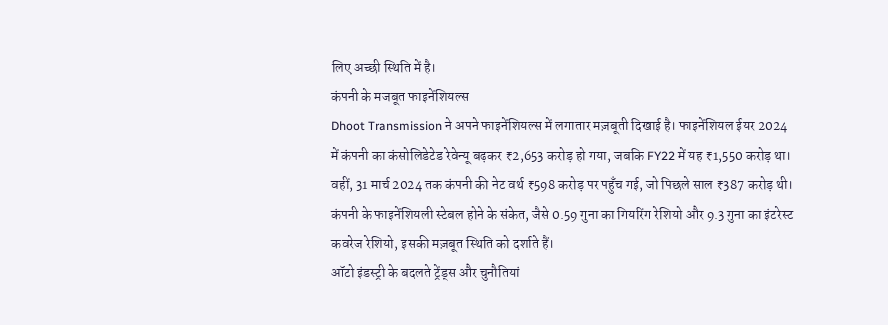लिए अच्छी स्थिति में है।
कंपनी के मजबूत फाइनेंशियल्स
Dhoot Transmission ने अपने फाइनेंशियल्स में लगातार मज़बूती दिखाई है। फाइनेंशियल ईयर 2024 में कंपनी का कंसोलिडेटेड रेवेन्यू बढ़कर ₹2,653 करोड़ हो गया, जबकि FY22 में यह ₹1,550 करोड़ था। वहीं, 31 मार्च 2024 तक कंपनी की नेट वर्थ ₹598 करोड़ पर पहुँच गई, जो पिछले साल ₹387 करोड़ थी। कंपनी के फाइनेंशियली स्टेबल होने के संकेत, जैसे 0.59 गुना का गियरिंग रेशियो और 9.3 गुना का इंटरेस्ट कवरेज रेशियो, इसकी मज़बूत स्थिति को दर्शाते हैं।
ऑटो इंडस्ट्री के बदलते ट्रेंड्स और चुनौतियां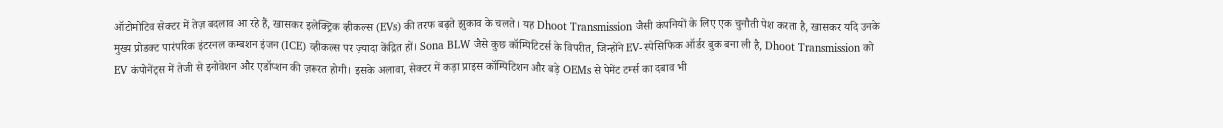ऑटोमोटिव सेक्टर में तेज़ बदलाव आ रहे हैं, खासकर इलेक्ट्रिक व्हीकल्स (EVs) की तरफ बढ़ते झुकाव के चलते। यह Dhoot Transmission जैसी कंपनियों के लिए एक चुनौती पेश करता है, खासकर यदि उनके मुख्य प्रोडक्ट पारंपरिक इंटरनल कम्बशन इंजन (ICE) व्हीकल्स पर ज़्यादा केंद्रित हों। Sona BLW जैसे कुछ कॉम्पिटिटर्स के विपरीत, जिन्होंने EV-स्पेसिफिक ऑर्डर बुक बना ली है, Dhoot Transmission को EV कंपोनेंट्स में तेजी से इनोवेशन और एडॉप्शन की ज़रूरत होगी। इसके अलावा, सेक्टर में कड़ा प्राइस कॉम्पिटिशन और बड़े OEMs से पेमेंट टर्म्स का दबाव भी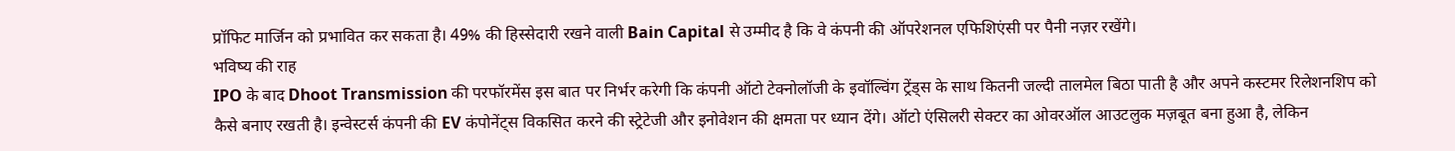प्रॉफिट मार्जिन को प्रभावित कर सकता है। 49% की हिस्सेदारी रखने वाली Bain Capital से उम्मीद है कि वे कंपनी की ऑपरेशनल एफिशिएंसी पर पैनी नज़र रखेंगे।
भविष्य की राह
IPO के बाद Dhoot Transmission की परफॉरमेंस इस बात पर निर्भर करेगी कि कंपनी ऑटो टेक्नोलॉजी के इवॉल्विंग ट्रेंड्स के साथ कितनी जल्दी तालमेल बिठा पाती है और अपने कस्टमर रिलेशनशिप को कैसे बनाए रखती है। इन्वेस्टर्स कंपनी की EV कंपोनेंट्स विकसित करने की स्ट्रेटेजी और इनोवेशन की क्षमता पर ध्यान देंगे। ऑटो एंसिलरी सेक्टर का ओवरऑल आउटलुक मज़बूत बना हुआ है, लेकिन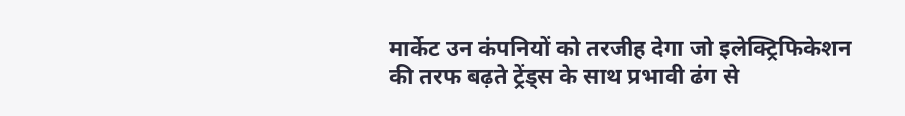मार्केट उन कंपनियों को तरजीह देगा जो इलेक्ट्रिफिकेशन की तरफ बढ़ते ट्रेंड्स के साथ प्रभावी ढंग से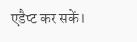एडैप्ट कर सकें।